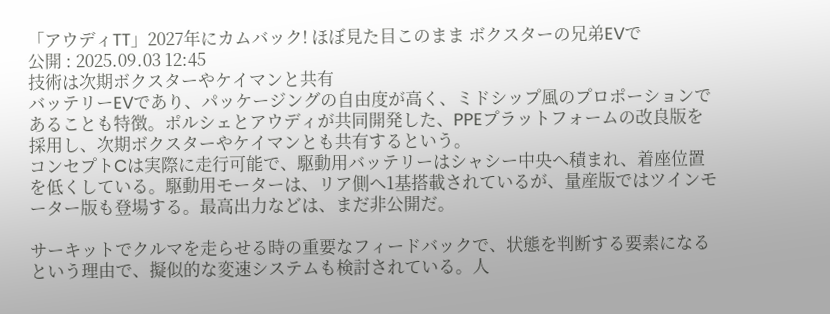「アウディTT」2027年にカムバック! ほぼ見た目このまま ボクスターの兄弟EVで
公開 : 2025.09.03 12:45
技術は次期ボクスターやケイマンと共有
バッテリーEVであり、パッケージングの自由度が高く、ミドシップ風のプロポーションであることも特徴。ポルシェとアウディが共同開発した、PPEプラットフォームの改良版を採用し、次期ボクスターやケイマンとも共有するという。
コンセプトCは実際に走行可能で、駆動用バッテリーはシャシー中央へ積まれ、着座位置を低くしている。駆動用モーターは、リア側へ1基搭載されているが、量産版ではツインモーター版も登場する。最高出力などは、まだ非公開だ。

サーキットでクルマを走らせる時の重要なフィードバックで、状態を判断する要素になるという理由で、擬似的な変速システムも検討されている。人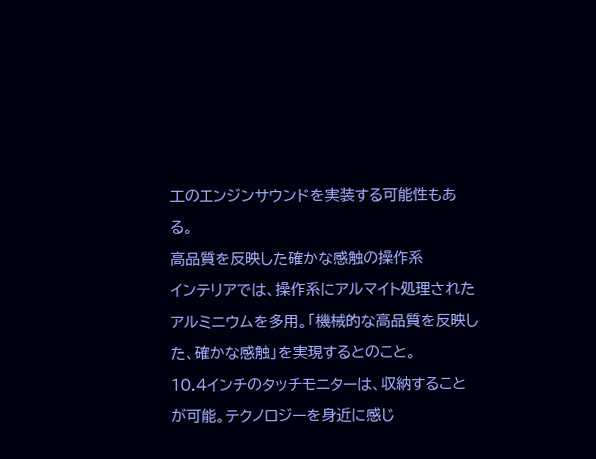工のエンジンサウンドを実装する可能性もある。
高品質を反映した確かな感触の操作系
インテリアでは、操作系にアルマイト処理されたアルミニウムを多用。「機械的な高品質を反映した、確かな感触」を実現するとのこと。
10.4インチのタッチモニターは、収納することが可能。テクノロジーを身近に感じ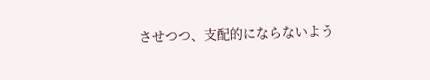させつつ、支配的にならないよう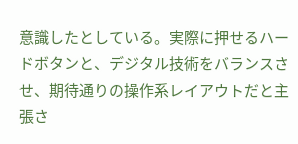意識したとしている。実際に押せるハードボタンと、デジタル技術をバランスさせ、期待通りの操作系レイアウトだと主張さ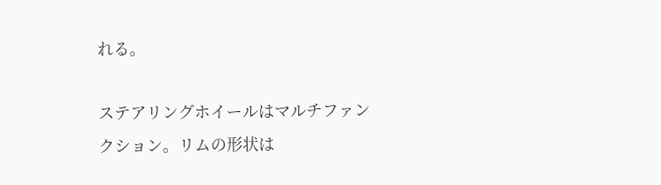れる。

ステアリングホイールはマルチファンクション。リムの形状は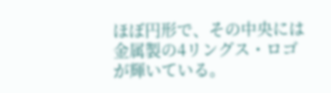ほぼ円形で、その中央には金属製の4リングス・ロゴが輝いている。